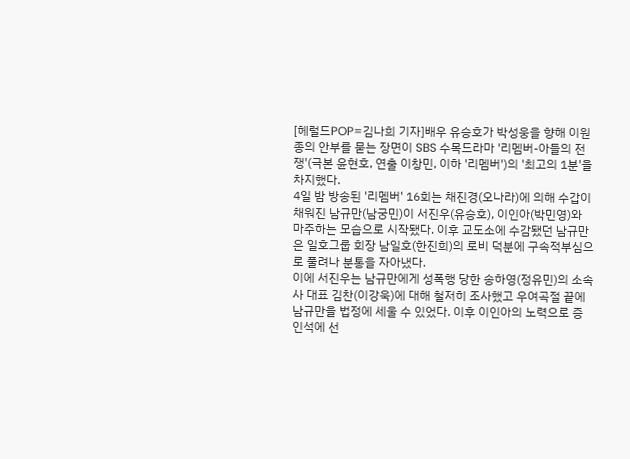[헤럴드POP=김나희 기자]배우 유승호가 박성웅을 향해 이원종의 안부를 묻는 장면이 SBS 수목드라마 '리멤버-아들의 전쟁'(극본 윤현호, 연출 이창민, 이하 '리멤버')의 '최고의 1분'을 차지했다.
4일 밤 방송된 '리멤버' 16회는 채진경(오나라)에 의해 수갑이 채워진 남규만(남궁민)이 서진우(유승호), 이인아(박민영)와 마주하는 모습으로 시작됐다. 이후 교도소에 수감됐던 남규만은 일호그룹 회장 남일호(한진희)의 로비 덕분에 구속적부심으로 풀려나 분통을 자아냈다.
이에 서진우는 남규만에게 성폭행 당한 송하영(정유민)의 소속사 대표 김찬(이강욱)에 대해 철저히 조사했고 우여곡절 끝에 남규만을 법정에 세울 수 있었다. 이후 이인아의 노력으로 증인석에 선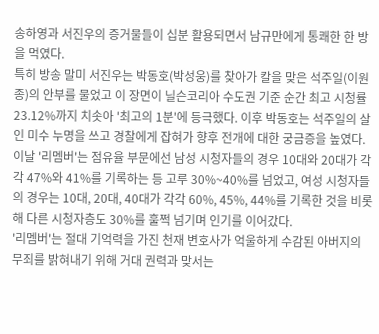송하영과 서진우의 증거물들이 십분 활용되면서 남규만에게 통쾌한 한 방을 먹였다.
특히 방송 말미 서진우는 박동호(박성웅)를 찾아가 칼을 맞은 석주일(이원종)의 안부를 물었고 이 장면이 닐슨코리아 수도권 기준 순간 최고 시청률 23.12%까지 치솟아 '최고의 1분'에 등극했다. 이후 박동호는 석주일의 살인 미수 누명을 쓰고 경찰에게 잡혀가 향후 전개에 대한 궁금증을 높였다.
이날 '리멤버'는 점유율 부문에선 남성 시청자들의 경우 10대와 20대가 각각 47%와 41%를 기록하는 등 고루 30%~40%를 넘었고, 여성 시청자들의 경우는 10대, 20대, 40대가 각각 60%, 45%, 44%를 기록한 것을 비롯해 다른 시청자층도 30%를 훌쩍 넘기며 인기를 이어갔다.
'리멤버'는 절대 기억력을 가진 천재 변호사가 억울하게 수감된 아버지의 무죄를 밝혀내기 위해 거대 권력과 맞서는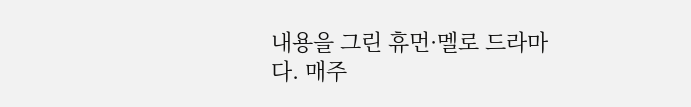내용을 그린 휴먼·멜로 드라마다. 매주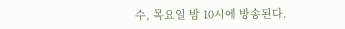수, 목요일 밤 10시에 방송된다.